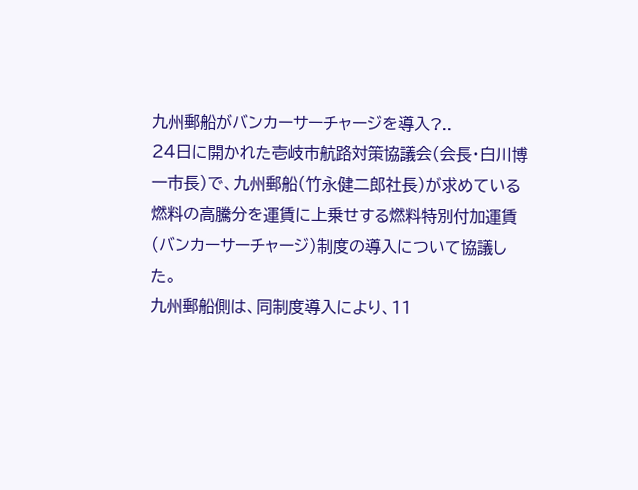九州郵船がバンカーサーチャージを導入?..
24日に開かれた壱岐市航路対策協議会(会長・白川博一市長)で、九州郵船(竹永健二郎社長)が求めている燃料の高騰分を運賃に上乗せする燃料特別付加運賃(バンカーサーチャージ)制度の導入について協議した。
九州郵船側は、同制度導入により、11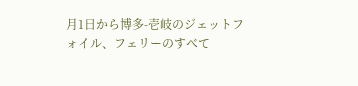月1日から博多-壱岐のジェットフォイル、フェリーのすべて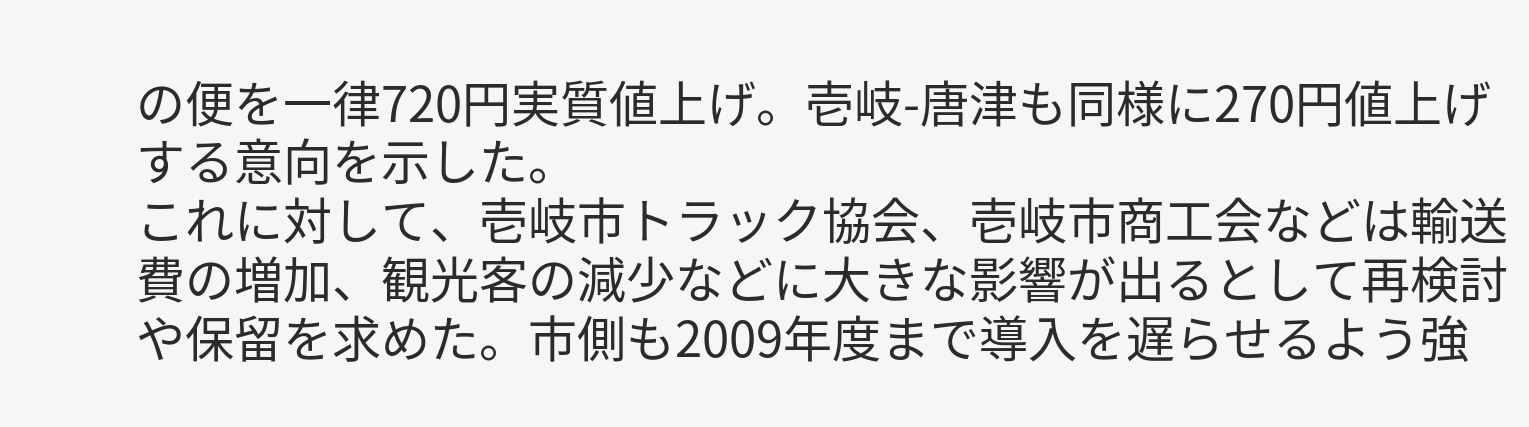の便を一律720円実質値上げ。壱岐-唐津も同様に270円値上げする意向を示した。
これに対して、壱岐市トラック協会、壱岐市商工会などは輸送費の増加、観光客の減少などに大きな影響が出るとして再検討や保留を求めた。市側も2009年度まで導入を遅らせるよう強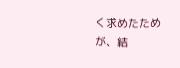く求めたためが、結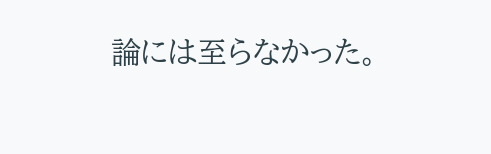論には至らなかった。